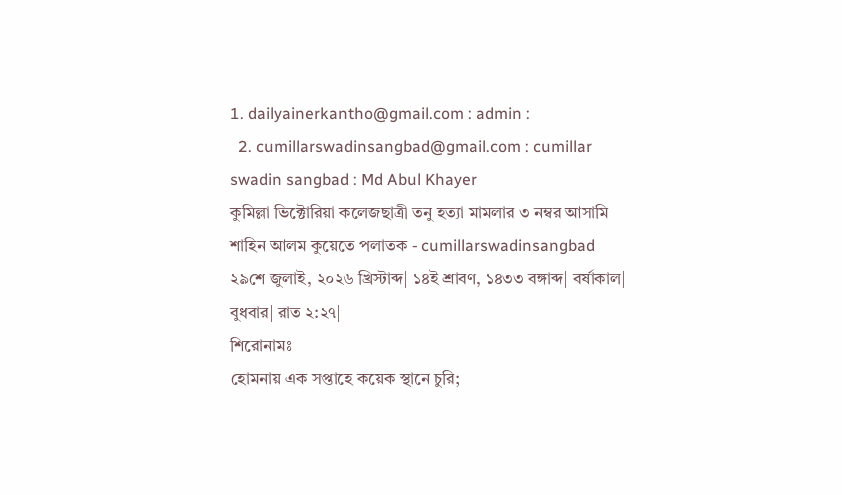1. dailyainerkantho@gmail.com : admin :
  2. cumillarswadinsangbad@gmail.com : cumillar swadin sangbad : Md Abul Khayer
কুমিল্লা ভিক্টোরিয়া কলেজছাত্রী তনু হত্যা মামলার ৩ নম্বর আসামি শাহিন আলম কুয়েতে পলাতক - cumillarswadinsangbad
২৯শে জুলাই, ২০২৬ খ্রিস্টাব্দ| ১৪ই শ্রাবণ, ১৪৩৩ বঙ্গাব্দ| বর্ষাকাল| বুধবার| রাত ২:২৭|
শিরোনামঃ
হোমনায় এক সপ্তাহে কয়েক স্থানে চুরি;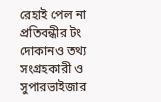রেহাই পেল না প্রতিবন্ধীর টং দোকানও তথ্য সংগ্রহকারী ও সুপারভাইজার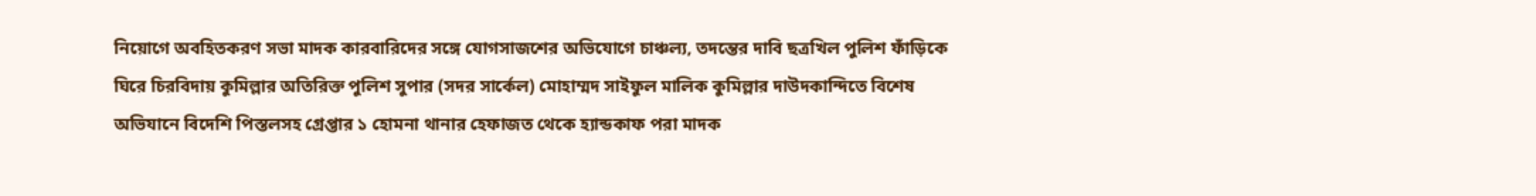নিয়োগে অবহিতকরণ সভা মাদক কারবারিদের সঙ্গে যোগসাজশের অভিযোগে চাঞ্চল্য, তদন্তের দাবি ছত্রখিল পুলিশ ফাঁড়িকে ঘিরে চিরবিদায় কুমিল্লার অতিরিক্ত পুলিশ সুপার (সদর সার্কেল) মোহাম্মদ সাইফুল মালিক কুমিল্লার দাউদকান্দিতে বিশেষ অভিযানে বিদেশি পিস্তলসহ গ্রেপ্তার ১ হোমনা থানার হেফাজত থেকে হ্যান্ডকাফ পরা মাদক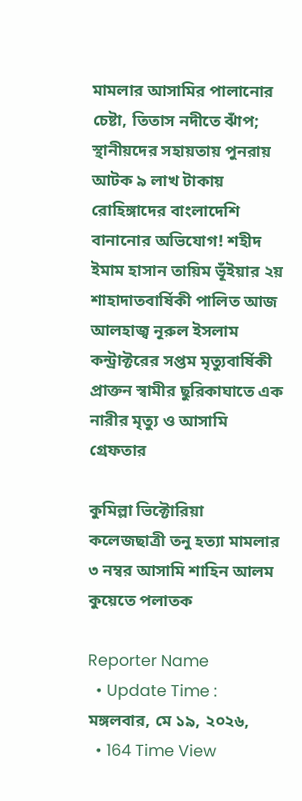মামলার আসামির পালানোর চেষ্টা, তিতাস নদীতে ঝাঁপ; স্থানীয়দের সহায়তায় পুনরায় আটক ৯ লাখ টাকায় রোহিঙ্গাদের বাংলাদেশি বানানোর অভিযোগ! শহীদ ইমাম হাসান তায়িম ভূঁইয়ার ২য় শাহাদাতবার্ষিকী পালিত আজ আলহাজ্ব নূরুল ইসলাম কন্ট্রাক্টরের সপ্তম মৃত্যুবার্ষিকী প্রাক্তন স্বামীর ছুরিকাঘাতে এক নারীর মৃত্যু ও আসামি গ্রেফতার

কুমিল্লা ভিক্টোরিয়া কলেজছাত্রী তনু হত্যা মামলার ৩ নম্বর আসামি শাহিন আলম কুয়েতে পলাতক

Reporter Name
  • Update Time : মঙ্গলবার, মে ১৯, ২০২৬,
  • 164 Time View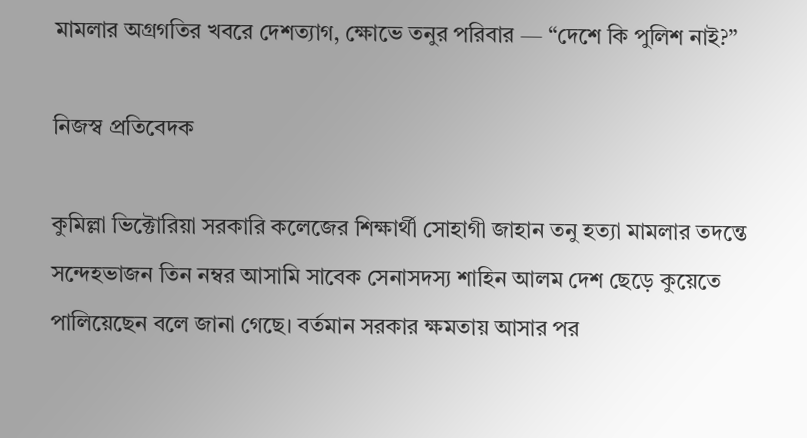মামলার অগ্রগতির খবরে দেশত্যাগ, ক্ষোভে তনুর পরিবার — “দেশে কি পুলিশ নাই?”

নিজস্ব প্রতিবেদক

কুমিল্লা ভিক্টোরিয়া সরকারি কলেজের শিক্ষার্থী সোহাগী জাহান তনু হত্যা মামলার তদন্তে সন্দেহভাজন তিন নম্বর আসামি সাবেক সেনাসদস্য শাহিন আলম দেশ ছেড়ে কুয়েতে পালিয়েছেন বলে জানা গেছে। বর্তমান সরকার ক্ষমতায় আসার পর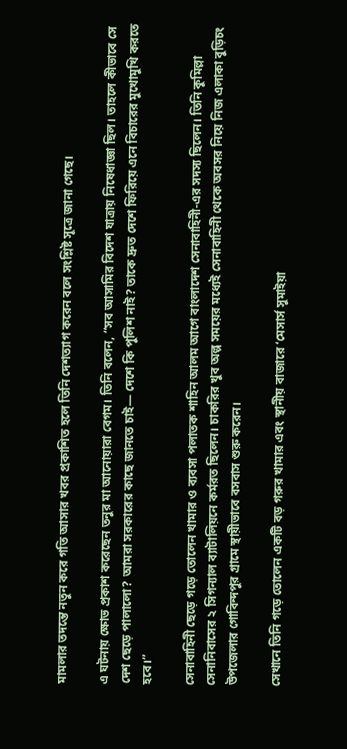মামলার তদন্তে নতুন করে গতি আসার খবর প্রকাশিত হলে তিনি দেশত্যাগ করেন বলে সংশ্লিষ্ট সূত্রে জানা গেছে।

এ ঘটনায় ক্ষোভ প্রকাশ করেছেন তনুর মা আনোয়ারা বেগম। তিনি বলেন, “সব আসামির বিদেশ যাত্রায় নিষেধাজ্ঞা ছিল। তাহলে কীভাবে সে দেশ ছেড়ে পালালো? আমরা সরকারের কাছে জানতে চাই— দেশে কি পুলিশ নাই? তাকে দ্রুত দেশে ফিরিয়ে এনে বিচারের মুখোমুখি করতে হবে।”

সেনাবাহিনী ছেড়ে গড়ে তোলেন খামার ও ব্যবসা পলাতক শাহিন আলম আগে বাংলাদেশ সেনাবাহিনী-এর সদস্য ছিলেন। তিনি কুমিল্লা সেনানিবাসের ২ সিগন্যাল ব্যাটালিয়নে কর্মরত ছিলেন। চাকরির খুব অল্প সময়ের মধ্যেই সেনাবাহিনী থেকে অবসর নিয়ে নিজ এলাকা বুড়িচং উপজেলার গোবিন্দপুর গ্রামে স্থায়ীভাবে বসবাস শুরু করেন।

সেখানে তিনি গড়ে তোলেন একটি বড় গরুর খামার এবং স্থানীয় বাজারে ‘মেসার্স সুমাইয়া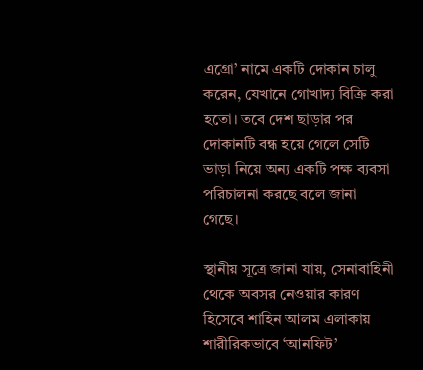এগ্রো’ নামে একটি দোকান চালু করেন, যেখানে গোখাদ্য বিক্রি করা হতো। তবে দেশ ছাড়ার পর দোকানটি বন্ধ হয়ে গেলে সেটি ভাড়া নিয়ে অন্য একটি পক্ষ ব্যবসা পরিচালনা করছে বলে জানা গেছে।

স্থানীয় সূত্রে জানা যায়, সেনাবাহিনী থেকে অবসর নেওয়ার কারণ হিসেবে শাহিন আলম এলাকায় শারীরিকভাবে ‘আনফিট’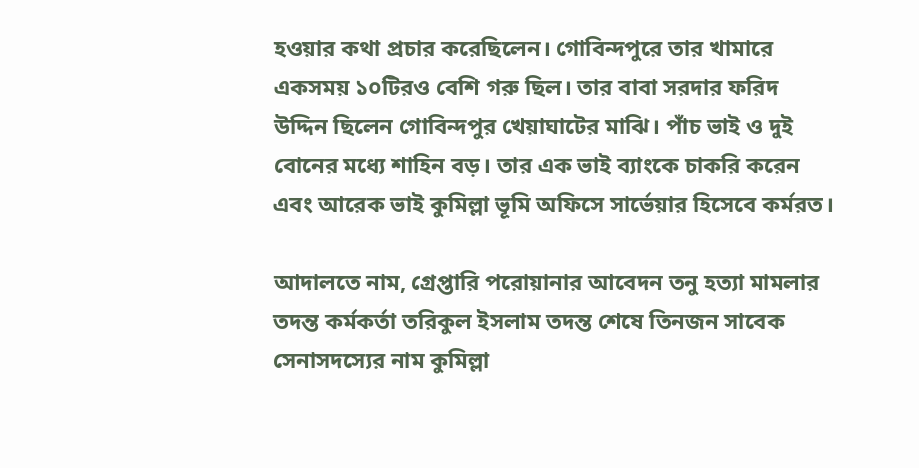হওয়ার কথা প্রচার করেছিলেন। গোবিন্দপুরে তার খামারে একসময় ১০টিরও বেশি গরু ছিল। তার বাবা সরদার ফরিদ উদ্দিন ছিলেন গোবিন্দপুর খেয়াঘাটের মাঝি। পাঁচ ভাই ও দুই বোনের মধ্যে শাহিন বড়। তার এক ভাই ব্যাংকে চাকরি করেন এবং আরেক ভাই কুমিল্লা ভূমি অফিসে সার্ভেয়ার হিসেবে কর্মরত।

আদালতে নাম, গ্রেপ্তারি পরোয়ানার আবেদন তনু হত্যা মামলার তদন্ত কর্মকর্তা তরিকুল ইসলাম তদন্ত শেষে তিনজন সাবেক সেনাসদস্যের নাম কুমিল্লা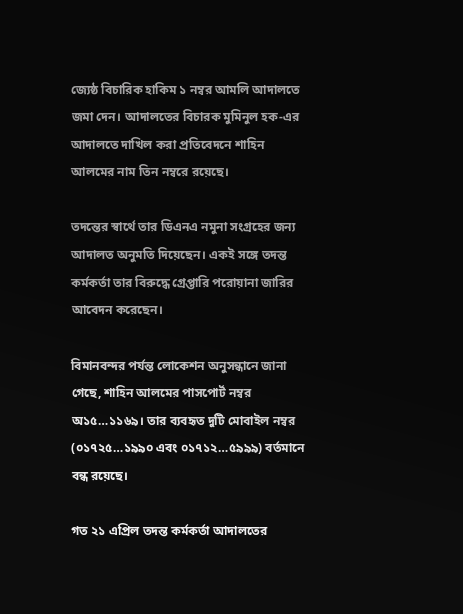জ্যেষ্ঠ বিচারিক হাকিম ১ নম্বর আমলি আদালতে জমা দেন। আদালতের বিচারক মুমিনুল হক-এর আদালতে দাখিল করা প্রতিবেদনে শাহিন আলমের নাম তিন নম্বরে রয়েছে।

তদন্তের স্বার্থে তার ডিএনএ নমুনা সংগ্রহের জন্য আদালত অনুমতি দিয়েছেন। একই সঙ্গে তদন্ত কর্মকর্তা তার বিরুদ্ধে গ্রেপ্তারি পরোয়ানা জারির আবেদন করেছেন।

বিমানবন্দর পর্যন্ত লোকেশন অনুসন্ধানে জানা গেছে, শাহিন আলমের পাসপোর্ট নম্বর অ১৫…১১৬৯। তার ব্যবহৃত দুটি মোবাইল নম্বর (০১৭২৫…১৯৯০ এবং ০১৭১২…৫৯৯৯) বর্তমানে বন্ধ রয়েছে।

গত ২১ এপ্রিল তদন্ত কর্মকর্তা আদালতের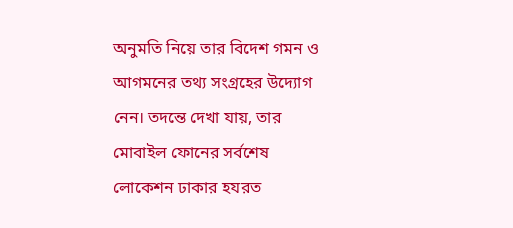অনুমতি নিয়ে তার বিদেশ গমন ও আগমনের তথ্য সংগ্রহের উদ্যোগ নেন। তদন্তে দেখা যায়, তার মোবাইল ফোনের সর্বশেষ লোকেশন ঢাকার হযরত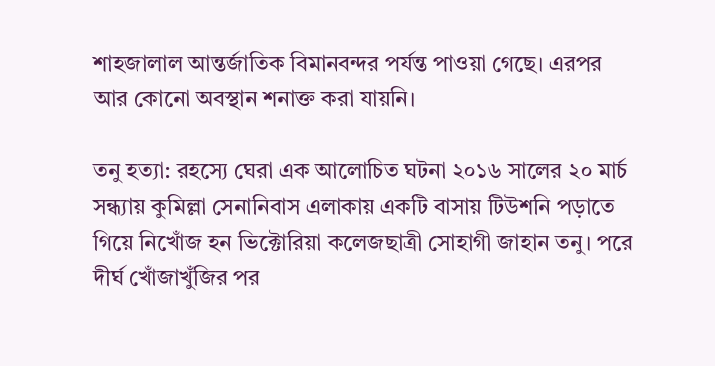শাহজালাল আন্তর্জাতিক বিমানবন্দর পর্যন্ত পাওয়া গেছে। এরপর আর কোনো অবস্থান শনাক্ত করা যায়নি।

তনু হত্যা: রহস্যে ঘেরা এক আলোচিত ঘটনা ২০১৬ সালের ২০ মার্চ সন্ধ্যায় কুমিল্লা সেনানিবাস এলাকায় একটি বাসায় টিউশনি পড়াতে গিয়ে নিখোঁজ হন ভিক্টোরিয়া কলেজছাত্রী সোহাগী জাহান তনু। পরে দীর্ঘ খোঁজাখুঁজির পর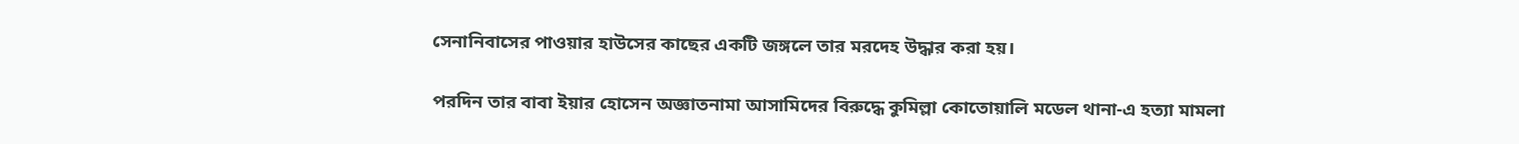সেনানিবাসের পাওয়ার হাউসের কাছের একটি জঙ্গলে তার মরদেহ উদ্ধার করা হয়।

পরদিন তার বাবা ইয়ার হোসেন অজ্ঞাতনামা আসামিদের বিরুদ্ধে কুমিল্লা কোতোয়ালি মডেল থানা-এ হত্যা মামলা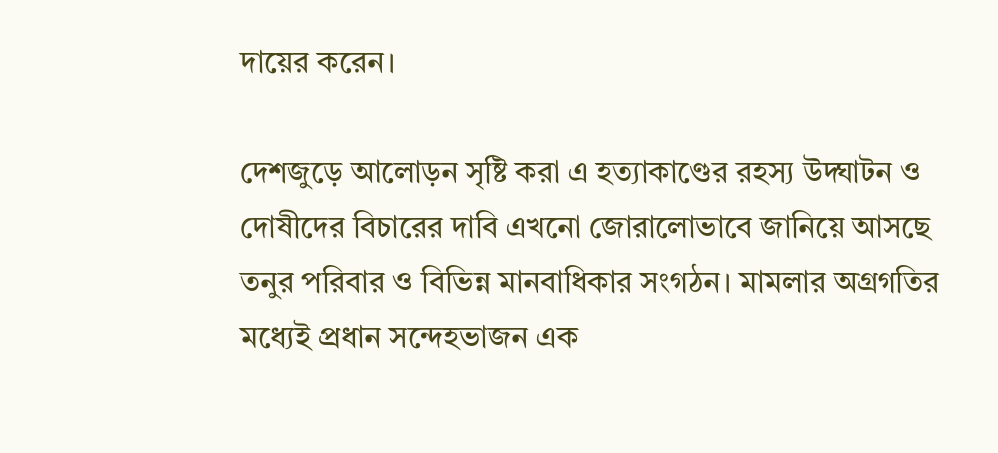দায়ের করেন।

দেশজুড়ে আলোড়ন সৃষ্টি করা এ হত্যাকাণ্ডের রহস্য উদ্ঘাটন ও দোষীদের বিচারের দাবি এখনো জোরালোভাবে জানিয়ে আসছে তনুর পরিবার ও বিভিন্ন মানবাধিকার সংগঠন। মামলার অগ্রগতির মধ্যেই প্রধান সন্দেহভাজন এক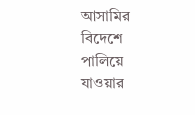আসামির বিদেশে পালিয়ে যাওয়ার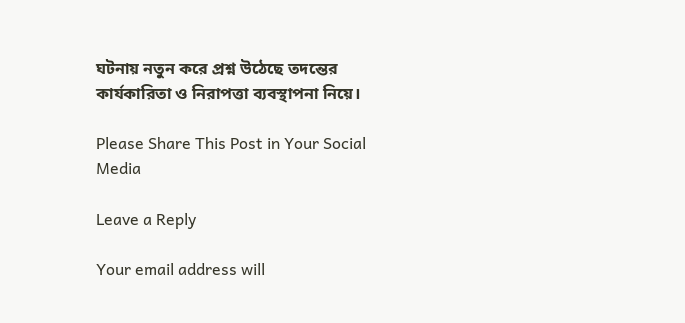ঘটনায় নতুন করে প্রশ্ন উঠেছে তদন্তের কার্যকারিতা ও নিরাপত্তা ব্যবস্থাপনা নিয়ে।

Please Share This Post in Your Social Media

Leave a Reply

Your email address will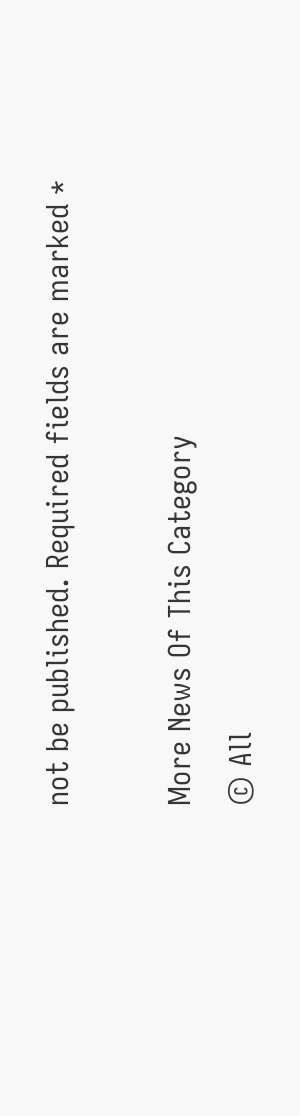not be published. Required fields are marked *

More News Of This Category
© All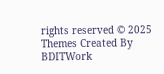rights reserved © 2025                  Themes Created By BDITWork